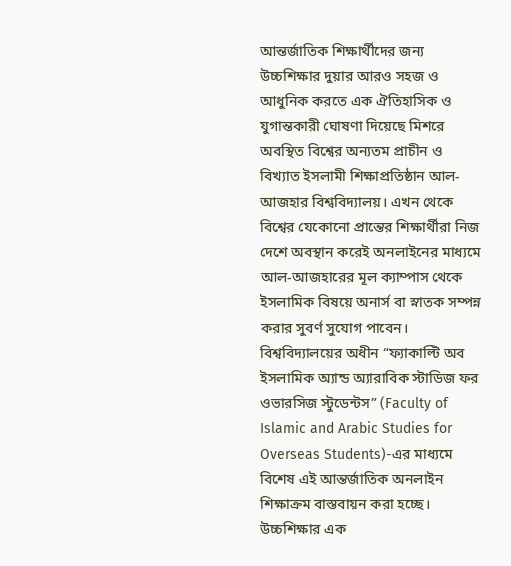আন্তর্জাতিক শিক্ষার্থীদের জন্য উচ্চশিক্ষার দুয়ার আরও সহজ ও আধুনিক করতে এক ঐতিহাসিক ও যুগান্তকারী ঘোষণা দিয়েছে মিশরে অবস্থিত বিশ্বের অন্যতম প্রাচীন ও বিখ্যাত ইসলামী শিক্ষাপ্রতিষ্ঠান আল-আজহার বিশ্ববিদ্যালয়। এখন থেকে বিশ্বের যেকোনো প্রান্তের শিক্ষার্থীরা নিজ দেশে অবস্থান করেই অনলাইনের মাধ্যমে আল-আজহারের মূল ক্যাম্পাস থেকে ইসলামিক বিষয়ে অনার্স বা স্নাতক সম্পন্ন করার সুবর্ণ সুযোগ পাবেন।
বিশ্ববিদ্যালয়ের অধীন “ফ্যাকাল্টি অব ইসলামিক অ্যান্ড অ্যারাবিক স্টাডিজ ফর ওভারসিজ স্টুডেন্টস” (Faculty of Islamic and Arabic Studies for Overseas Students)-এর মাধ্যমে বিশেষ এই আন্তর্জাতিক অনলাইন শিক্ষাক্রম বাস্তবায়ন করা হচ্ছে।
উচ্চশিক্ষার এক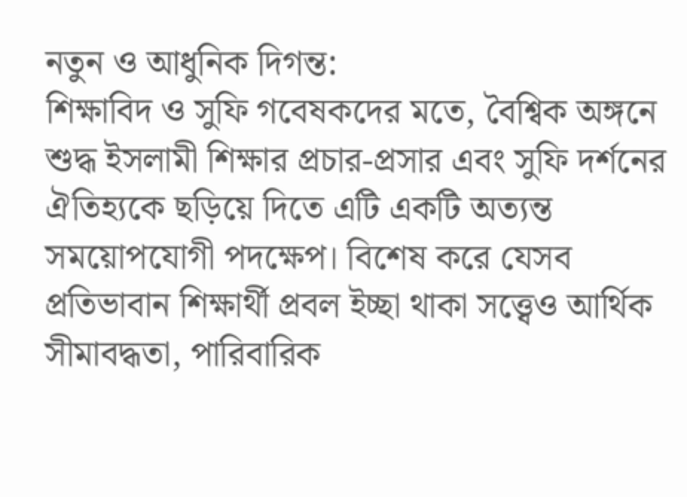নতুন ও আধুনিক দিগন্ত:
শিক্ষাবিদ ও সুফি গবেষকদের মতে, বৈশ্বিক অঙ্গনে শুদ্ধ ইসলামী শিক্ষার প্রচার-প্রসার এবং সুফি দর্শনের ঐতিহ্যকে ছড়িয়ে দিতে এটি একটি অত্যন্ত সময়োপযোগী পদক্ষেপ। বিশেষ করে যেসব প্রতিভাবান শিক্ষার্থী প্রবল ইচ্ছা থাকা সত্ত্বেও আর্থিক সীমাবদ্ধতা, পারিবারিক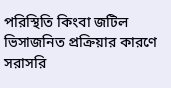পরিস্থিতি কিংবা জটিল ভিসাজনিত প্রক্রিয়ার কারণে সরাসরি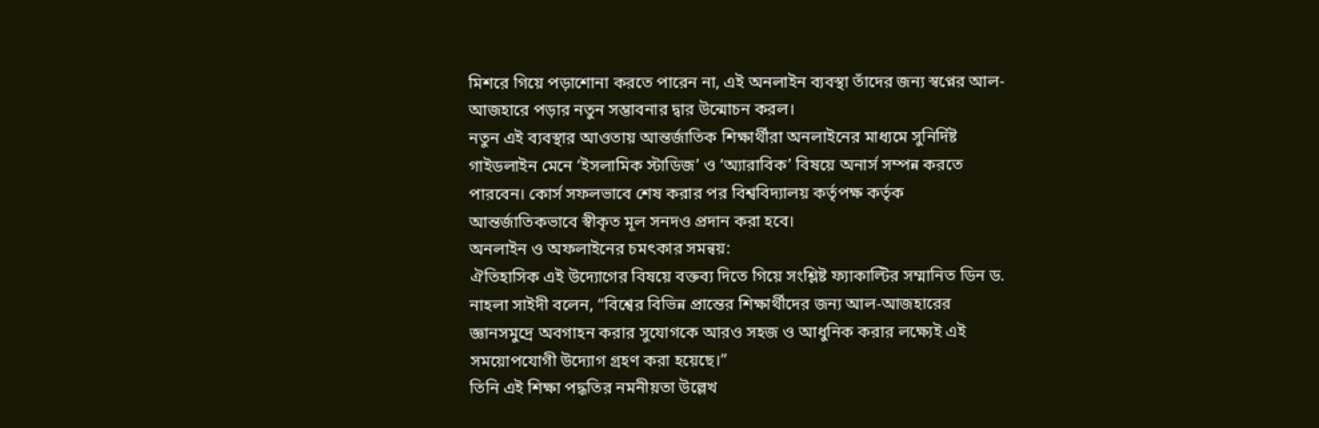মিশরে গিয়ে পড়াশোনা করতে পারেন না, এই অনলাইন ব্যবস্থা তাঁদের জন্য স্বপ্নের আল-আজহারে পড়ার নতুন সম্ভাবনার দ্বার উন্মোচন করল।
নতুন এই ব্যবস্থার আওতায় আন্তর্জাতিক শিক্ষার্থীরা অনলাইনের মাধ্যমে সুনির্দিষ্ট গাইডলাইন মেনে ‘ইসলামিক স্টাডিজ’ ও ‘অ্যারাবিক’ বিষয়ে অনার্স সম্পন্ন করতে পারবেন। কোর্স সফলভাবে শেষ করার পর বিশ্ববিদ্যালয় কর্তৃপক্ষ কর্তৃক আন্তর্জাতিকভাবে স্বীকৃত মূল সনদও প্রদান করা হবে।
অনলাইন ও অফলাইনের চমৎকার সমন্বয়:
ঐতিহাসিক এই উদ্যোগের বিষয়ে বক্তব্য দিতে গিয়ে সংশ্লিষ্ট ফ্যাকাল্টির সম্মানিত ডিন ড. নাহলা সাইদী বলেন, “বিশ্বের বিভিন্ন প্রান্তের শিক্ষার্থীদের জন্য আল-আজহারের জ্ঞানসমুদ্রে অবগাহন করার সুযোগকে আরও সহজ ও আধুনিক করার লক্ষ্যেই এই সময়োপযোগী উদ্যোগ গ্রহণ করা হয়েছে।”
তিনি এই শিক্ষা পদ্ধতির নমনীয়তা উল্লেখ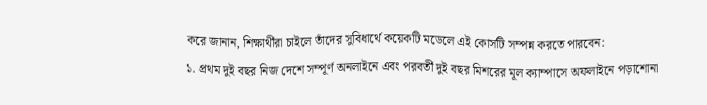করে জানান, শিক্ষার্থীরা চাইলে তাঁদের সুবিধার্থে কয়েকটি মডেলে এই কোর্সটি সম্পন্ন করতে পারবেন:
১. প্রথম দুই বছর নিজ দেশে সম্পূর্ণ অনলাইনে এবং পরবর্তী দুই বছর মিশরের মূল ক্যাম্পাসে অফলাইনে পড়াশোনা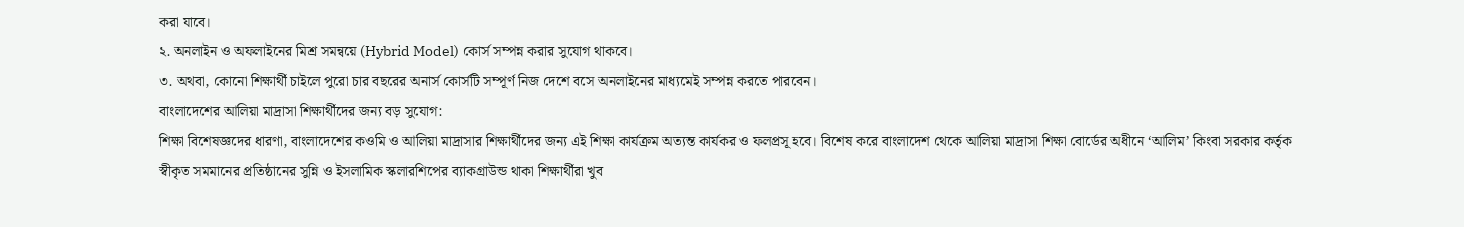করা যাবে।
২. অনলাইন ও অফলাইনের মিশ্র সমন্বয়ে (Hybrid Model) কোর্স সম্পন্ন করার সুযোগ থাকবে।
৩. অথবা, কোনো শিক্ষার্থী চাইলে পুরো চার বছরের অনার্স কোর্সটি সম্পূর্ণ নিজ দেশে বসে অনলাইনের মাধ্যমেই সম্পন্ন করতে পারবেন।
বাংলাদেশের আলিয়া মাদ্রাসা শিক্ষার্থীদের জন্য বড় সুযোগ:
শিক্ষা বিশেষজ্ঞদের ধারণা, বাংলাদেশের কওমি ও আলিয়া মাদ্রাসার শিক্ষার্থীদের জন্য এই শিক্ষা কার্যক্রম অত্যন্ত কার্যকর ও ফলপ্রসূ হবে। বিশেষ করে বাংলাদেশ থেকে আলিয়া মাদ্রাসা শিক্ষা বোর্ডের অধীনে ‘আলিম’ কিংবা সরকার কর্তৃক স্বীকৃত সমমানের প্রতিষ্ঠানের সুন্নি ও ইসলামিক স্কলারশিপের ব্যাকগ্রাউন্ড থাকা শিক্ষার্থীরা খুব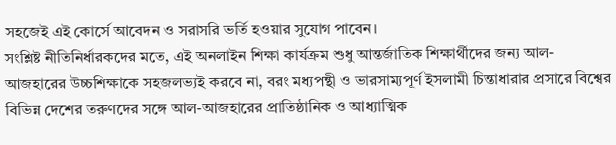সহজেই এই কোর্সে আবেদন ও সরাসরি ভর্তি হওয়ার সুযোগ পাবেন।
সংশ্লিষ্ট নীতিনির্ধারকদের মতে, এই অনলাইন শিক্ষা কার্যক্রম শুধু আন্তর্জাতিক শিক্ষার্থীদের জন্য আল-আজহারের উচ্চশিক্ষাকে সহজলভ্যই করবে না, বরং মধ্যপন্থী ও ভারসাম্যপূর্ণ ইসলামী চিন্তাধারার প্রসারে বিশ্বের বিভিন্ন দেশের তরুণদের সঙ্গে আল-আজহারের প্রাতিষ্ঠানিক ও আধ্যাত্মিক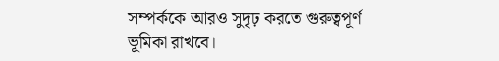সম্পর্ককে আরও সুদৃঢ় করতে গুরুত্বপূর্ণ ভূমিকা রাখবে।